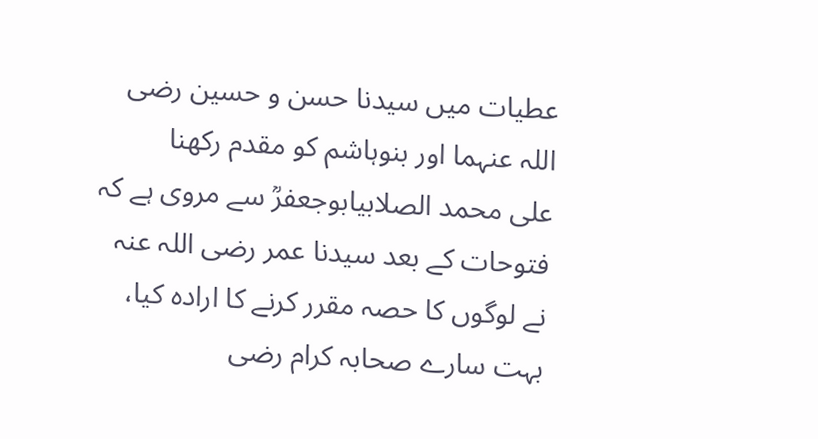عطیات میں سیدنا حسن و حسین رضی اللہ عنہما اور بنوہاشم کو مقدم رکھنا
علی محمد الصلابیابوجعفرؒ سے مروی ہے کہ فتوحات کے بعد سیدنا عمر رضی اللہ عنہ نے لوگوں کا حصہ مقرر کرنے کا ارادہ کیا، بہت سارے صحابہ کرام رضی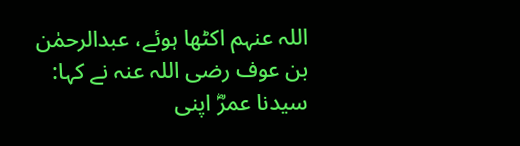اللہ عنہم اکٹھا ہوئے، عبدالرحمٰن بن عوف رضی اللہ عنہ نے کہا: سیدنا عمرؓ اپنی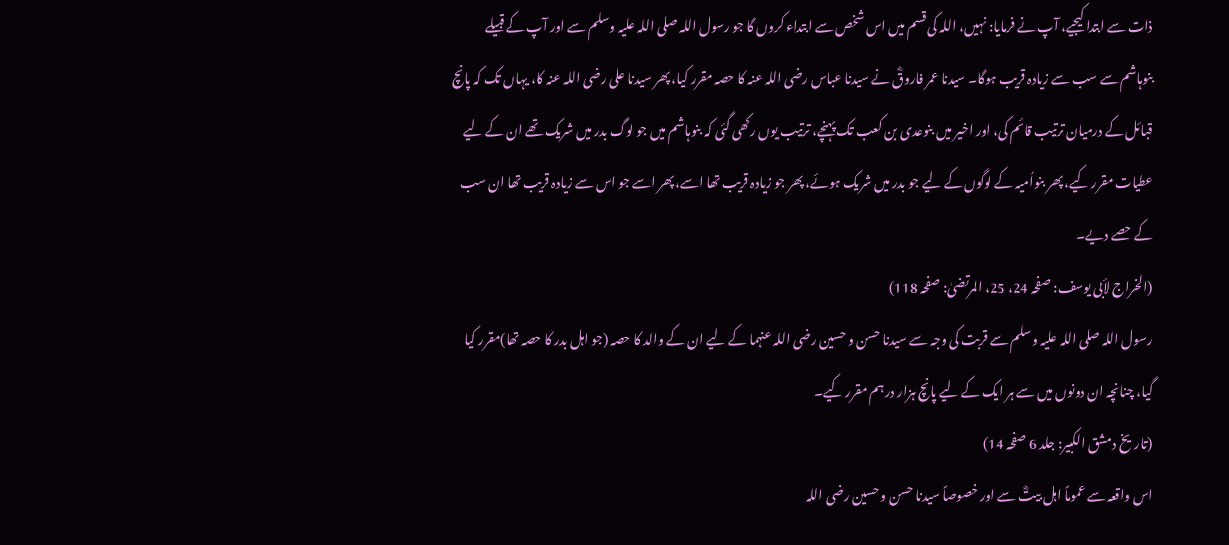ذات سے ابتدا کیجیے، آپ نے فرمایا: نہیں، اللہ کی قسم میں اس شخص سے ابتداء کروں گا جو رسول اللہ صلی اللہ علیہ وسلم سے اور آپ کے قبیلے بنوہاشم سے سب سے زیادہ قریب ہوگا۔ سیدنا عمر فاروقؓ نے سیدنا عباس رضی اللہ عنہ کا حصہ مقرر کیا، پھر سیدنا علی رضی اللہ عنہ کا، یہاں تک کہ پانچ قبائل کے درمیان ترتیب قائم کی، اور اخیر میں بنوعدی بن کعب تک پہنچے، ترتیب یوں رکھی گئی کہ بنوہاشم میں جو لوگ بدر میں شریک تھے ان کے لیے عطیات مقرر کیے، پھر بنواُمیہ کے لوگوں کے لیے جو بدر میں شریک ہوئے، پھر جو زیادہ قریب تھا اسے، پھر اسے جو اس سے زیادہ قریب تھا ان سب کے حصے دیے۔
(الخراج لأبی یوسف: صفحہ 24، 25، المرتضیٰ: صفحہ 118)
رسول اللہ صلی اللہ علیہ وسلم سے قربت کی وجہ سے سیدنا حسن و حسین رضی اللہ عنہما کے لیے ان کے والد کا حصہ (جو اہل بدر کا حصہ تھا)مقرر کیا گیا، چنانچہ ان دونوں میں سے ہر ایک کے لیے پانچ ہزار درہم مقرر کیے۔
(تاریخ دمشق الکبیر: جلد 6 صفحہ 14)
اس واقعہ سے عموماً اہل بیتؓ سے اور خصوصاً سیدنا حسن و حسین رضی اللہ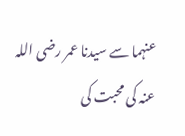عنہما سے سیدنا عمر رضی اللہ عنہ کی محبت کی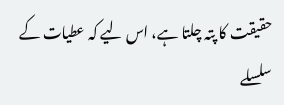حقیقت کا پتہ چلتا ہے، اس لیے کہ عطیات کے سلسلے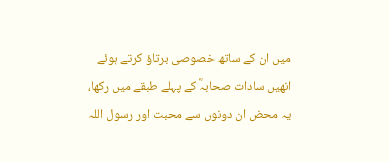میں ان کے ساتھ خصوصی برتاؤ کرتے ہوئے انھیں سادات صحابہؓ کے پہلے طبقے میں رکھا، یہ محض ان دونوں سے محبت اور رسول اللہ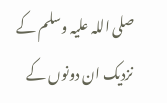صلی اللہ علیہ وسلم کے نزدیک ان دونوں کے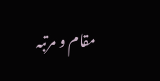مقام و مرتبہ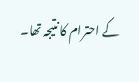کے احترام کا نتیجہ تھا۔